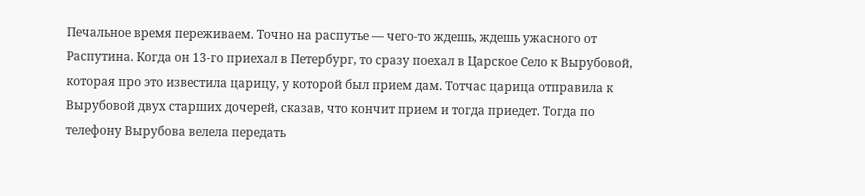Печальное время переживаем. Точно на распутье — чего-то ждешь, ждешь ужасного от Распутина. Когда он 13-го приехал в Петербург, то сразу поехал в Царское Село к Вырубовой, которая про это известила царицу, у которой был прием дам. Тотчас царица отправила к Вырубовой двух старших дочерей, сказав, что кончит прием и тогда приедет. Тогда по телефону Вырубова велела передать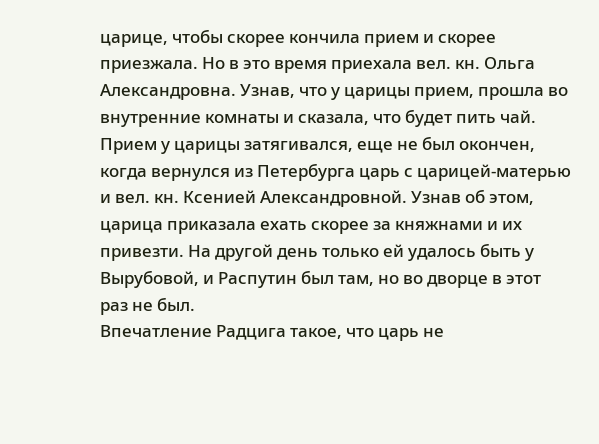царице, чтобы скорее кончила прием и скорее приезжала. Но в это время приехала вел. кн. Ольга Александровна. Узнав, что у царицы прием, прошла во внутренние комнаты и сказала, что будет пить чай. Прием у царицы затягивался, еще не был окончен, когда вернулся из Петербурга царь с царицей-матерью и вел. кн. Ксенией Александровной. Узнав об этом, царица приказала ехать скорее за княжнами и их привезти. На другой день только ей удалось быть у Вырубовой, и Распутин был там, но во дворце в этот раз не был.
Впечатление Радцига такое, что царь не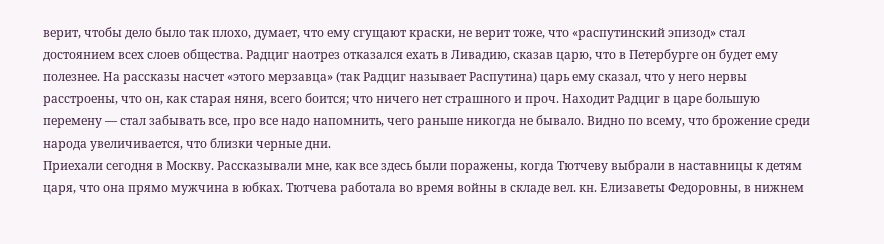верит, чтобы дело было так плохо, думает, что ему сгущают краски, не верит тоже, что «распутинский эпизод» стал достоянием всех слоев общества. Радциг наотрез отказался ехать в Ливадию, сказав царю, что в Петербурге он будет ему полезнее. На рассказы насчет «этого мерзавца» (так Радциг называет Распутина) царь ему сказал, что у него нервы расстроены, что он, как старая няня, всего боится; что ничего нет страшного и проч. Находит Радциг в царе большую перемену — стал забывать все, про все надо напомнить, чего раньше никогда не бывало. Видно по всему, что брожение среди народа увеличивается, что близки черные дни.
Приехали сегодня в Москву. Рассказывали мне, как все здесь были поражены, когда Тютчеву выбрали в наставницы к детям царя, что она прямо мужчина в юбках. Тютчева работала во время войны в складе вел. кн. Елизаветы Федоровны, в нижнем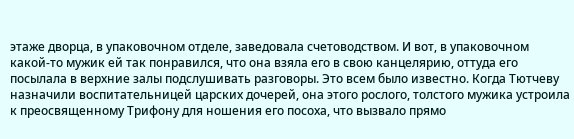этаже дворца, в упаковочном отделе, заведовала счетоводством. И вот, в упаковочном какой-то мужик ей так понравился, что она взяла его в свою канцелярию, оттуда его посылала в верхние залы подслушивать разговоры. Это всем было известно. Когда Тютчеву назначили воспитательницей царских дочерей, она этого рослого, толстого мужика устроила к преосвященному Трифону для ношения его посоха, что вызвало прямо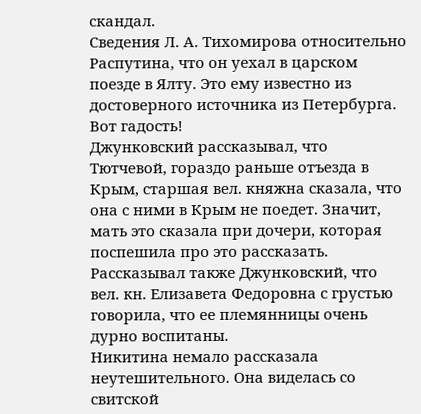скандал.
Сведения Л. А. Тихомирова относительно Распутина, что он уехал в царском поезде в Ялту. Это ему известно из достоверного источника из Петербурга.
Вот гадость!
Джунковский рассказывал, что Тютчевой, гораздо раньше отъезда в Крым, старшая вел. княжна сказала, что она с ними в Крым не поедет. Значит, мать это сказала при дочери, которая поспешила про это рассказать. Рассказывал также Джунковский, что вел. кн. Елизавета Федоровна с грустью говорила, что ее племянницы очень дурно воспитаны.
Никитина немало рассказала неутешительного. Она виделась со свитской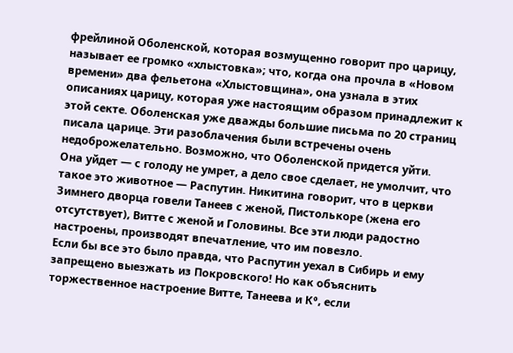фрейлиной Оболенской, которая возмущенно говорит про царицу, называет ее громко «хлыстовка»; что, когда она прочла в «Новом времени» два фельетона «Хлыстовщина», она узнала в этих описаниях царицу, которая уже настоящим образом принадлежит к этой секте. Оболенская уже дважды большие письма по 20 страниц писала царице. Эти разоблачения были встречены очень недоброжелательно. Возможно, что Оболенской придется уйти.
Она уйдет — с голоду не умрет, а дело свое сделает, не умолчит, что такое это животное — Распутин. Никитина говорит, что в церкви Зимнего дворца говели Танеев с женой, Пистолькоре (жена его отсутствует), Витте с женой и Головины. Все эти люди радостно настроены, производят впечатление, что им повезло.
Если бы все это было правда, что Распутин уехал в Сибирь и ему запрещено выезжать из Покровского! Но как объяснить торжественное настроение Витте, Танеева и К°, если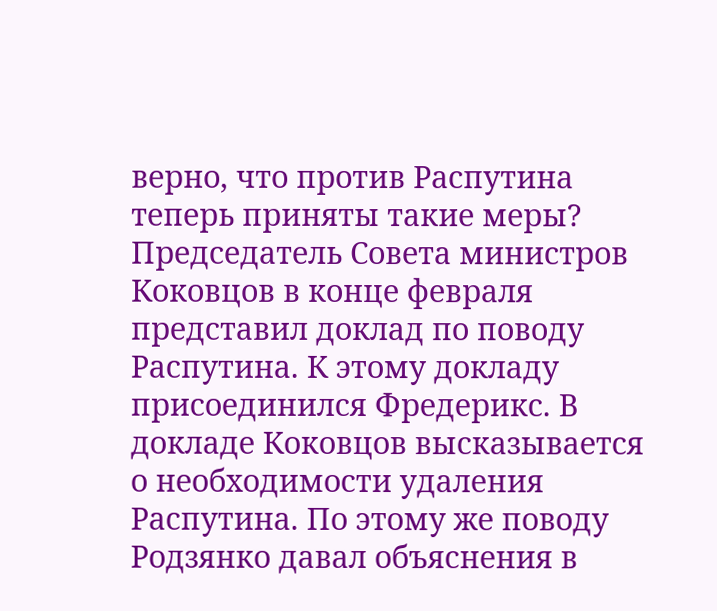верно, что против Распутина теперь приняты такие меры?
Председатель Совета министров Коковцов в конце февраля представил доклад по поводу Распутина. К этому докладу присоединился Фредерикс. В докладе Коковцов высказывается о необходимости удаления Распутина. По этому же поводу Родзянко давал объяснения в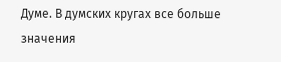Думе. В думских кругах все больше значения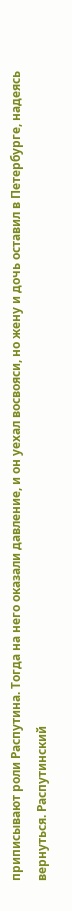приписывают роли Распутина. Тогда на него оказали давление, и он уехал восвояси, но жену и дочь оставил в Петербурге, надеясь вернуться. Распутинский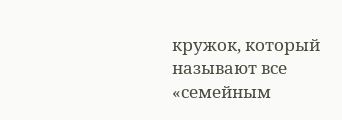кружок, который называют все «семейным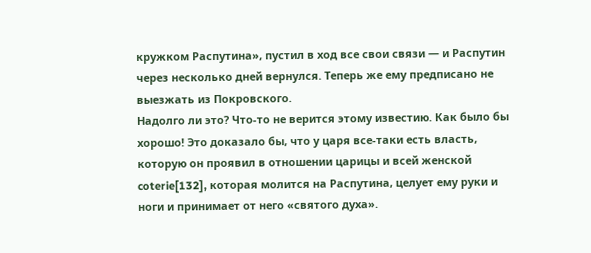кружком Распутина», пустил в ход все свои связи — и Распутин через несколько дней вернулся. Теперь же ему предписано не выезжать из Покровского.
Надолго ли это? Что-то не верится этому известию. Как было бы хорошо! Это доказало бы, что у царя все-таки есть власть, которую он проявил в отношении царицы и всей женской coterie[132], которая молится на Распутина, целует ему руки и ноги и принимает от него «святого духа».